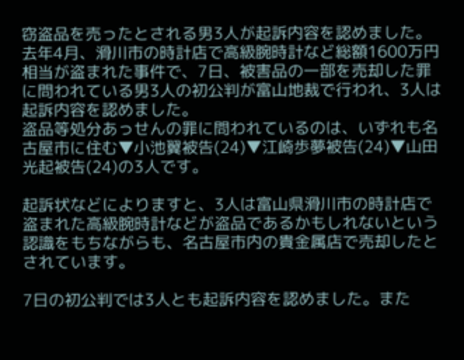窃盗品を売ったとされる男3人が起訴内容を認めました。去年4月、滑川市の時計店で高級腕時計など総額1600万円相当が盗まれた事件で、7日、被害品の一部を売却した罪に問われている男3人の初公判が富山地裁で行われ、3人は起訴内容を認めました。
盗品等処分あっせんの罪に問われているのは、いずれも名古屋市に住む▼小池翼被告(24)▼江崎歩夢被告(24)▼山田光起被告(24)の3人です。

起訴状などによりますと、3人は富山県滑川市の時計店で盗まれた高級腕時計などが盗品であるかもしれないという認識をもちながらも、名古屋市内の貴金属店で売却したとされています。

7日の初公判では3人とも起訴内容を認めました。また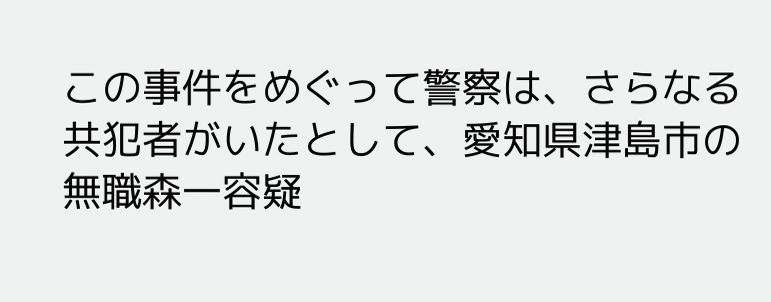この事件をめぐって警察は、さらなる共犯者がいたとして、愛知県津島市の無職森一容疑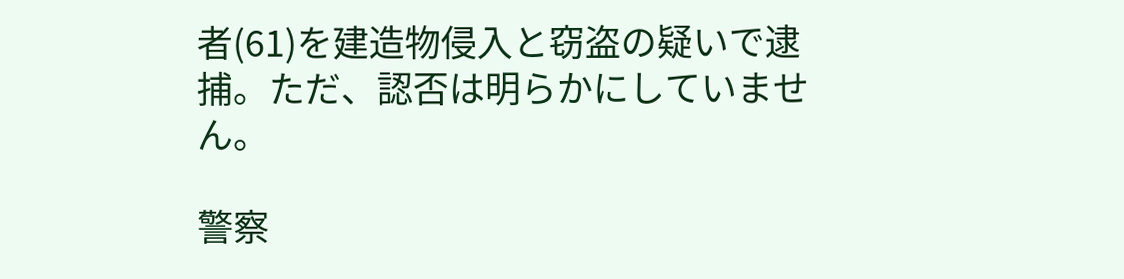者(61)を建造物侵入と窃盗の疑いで逮捕。ただ、認否は明らかにしていません。

警察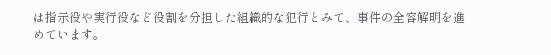は指示役や実行役など役割を分担した組織的な犯行とみて、事件の全容解明を進めています。